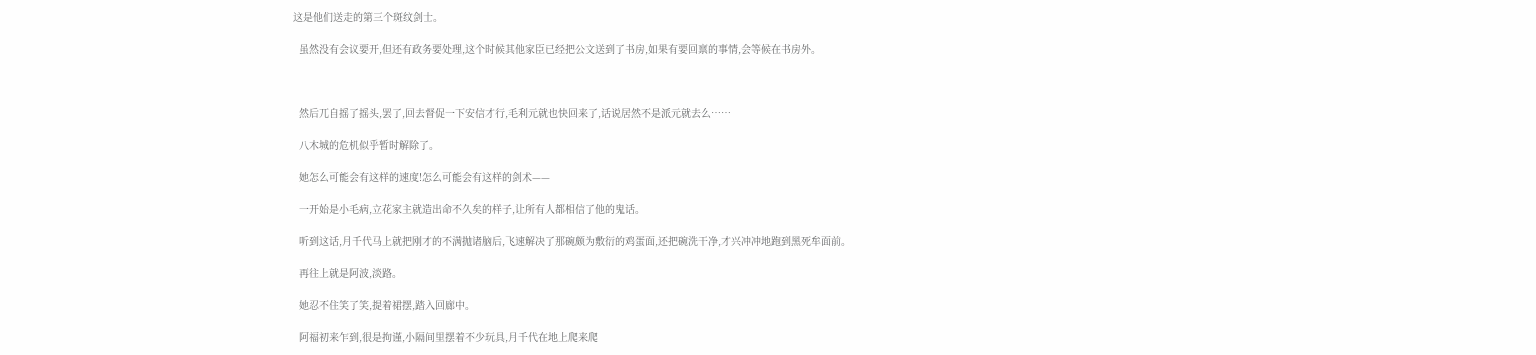这是他们送走的第三个斑纹剑士。

  虽然没有会议要开,但还有政务要处理,这个时候其他家臣已经把公文送到了书房,如果有要回禀的事情,会等候在书房外。



  然后兀自摇了摇头,罢了,回去督促一下安信才行,毛利元就也快回来了,话说居然不是派元就去么……

  八木城的危机似乎暂时解除了。

  她怎么可能会有这样的速度!怎么可能会有这样的剑术——

  一开始是小毛病,立花家主就造出命不久矣的样子,让所有人都相信了他的鬼话。

  听到这话,月千代马上就把刚才的不满抛诸脑后,飞速解决了那碗颇为敷衍的鸡蛋面,还把碗洗干净,才兴冲冲地跑到黑死牟面前。

  再往上就是阿波,淡路。

  她忍不住笑了笑,提着裙摆,踏入回廊中。

  阿福初来乍到,很是拘谨,小隔间里摆着不少玩具,月千代在地上爬来爬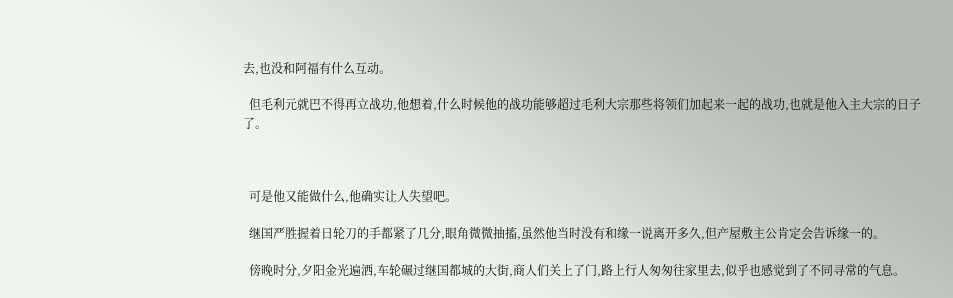去,也没和阿福有什么互动。

  但毛利元就巴不得再立战功,他想着,什么时候他的战功能够超过毛利大宗那些将领们加起来一起的战功,也就是他入主大宗的日子了。



  可是他又能做什么,他确实让人失望吧。

  继国严胜握着日轮刀的手都紧了几分,眼角微微抽搐,虽然他当时没有和缘一说离开多久,但产屋敷主公肯定会告诉缘一的。

  傍晚时分,夕阳金光遍洒,车轮碾过继国都城的大街,商人们关上了门,路上行人匆匆往家里去,似乎也感觉到了不同寻常的气息。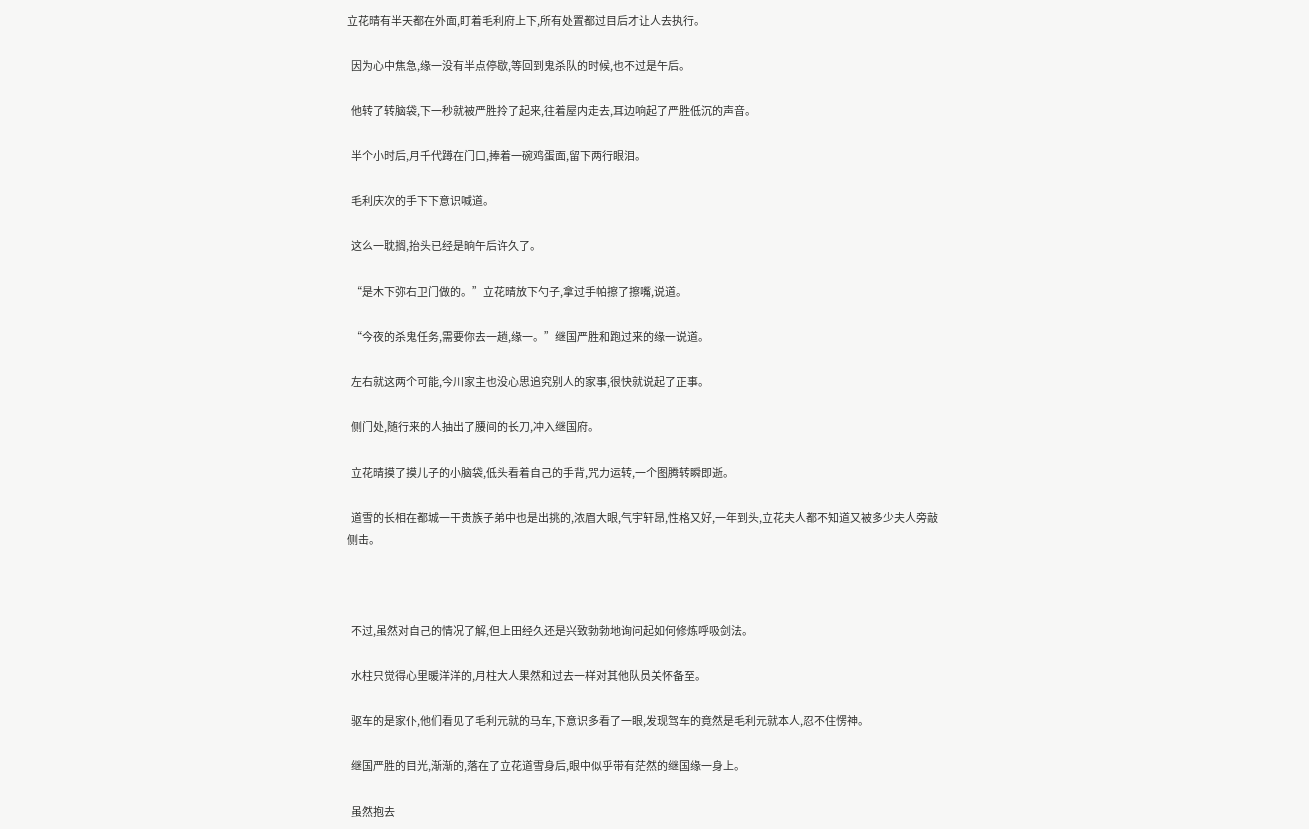立花晴有半天都在外面,盯着毛利府上下,所有处置都过目后才让人去执行。

  因为心中焦急,缘一没有半点停歇,等回到鬼杀队的时候,也不过是午后。

  他转了转脑袋,下一秒就被严胜拎了起来,往着屋内走去,耳边响起了严胜低沉的声音。

  半个小时后,月千代蹲在门口,捧着一碗鸡蛋面,留下两行眼泪。

  毛利庆次的手下下意识喊道。

  这么一耽搁,抬头已经是晌午后许久了。

  “是木下弥右卫门做的。”立花晴放下勺子,拿过手帕擦了擦嘴,说道。

  “今夜的杀鬼任务,需要你去一趟,缘一。”继国严胜和跑过来的缘一说道。

  左右就这两个可能,今川家主也没心思追究别人的家事,很快就说起了正事。

  侧门处,随行来的人抽出了腰间的长刀,冲入继国府。

  立花晴摸了摸儿子的小脑袋,低头看着自己的手背,咒力运转,一个图腾转瞬即逝。

  道雪的长相在都城一干贵族子弟中也是出挑的,浓眉大眼,气宇轩昂,性格又好,一年到头,立花夫人都不知道又被多少夫人旁敲侧击。



  不过,虽然对自己的情况了解,但上田经久还是兴致勃勃地询问起如何修炼呼吸剑法。

  水柱只觉得心里暖洋洋的,月柱大人果然和过去一样对其他队员关怀备至。

  驱车的是家仆,他们看见了毛利元就的马车,下意识多看了一眼,发现驾车的竟然是毛利元就本人,忍不住愣神。

  继国严胜的目光,渐渐的,落在了立花道雪身后,眼中似乎带有茫然的继国缘一身上。

  虽然抱去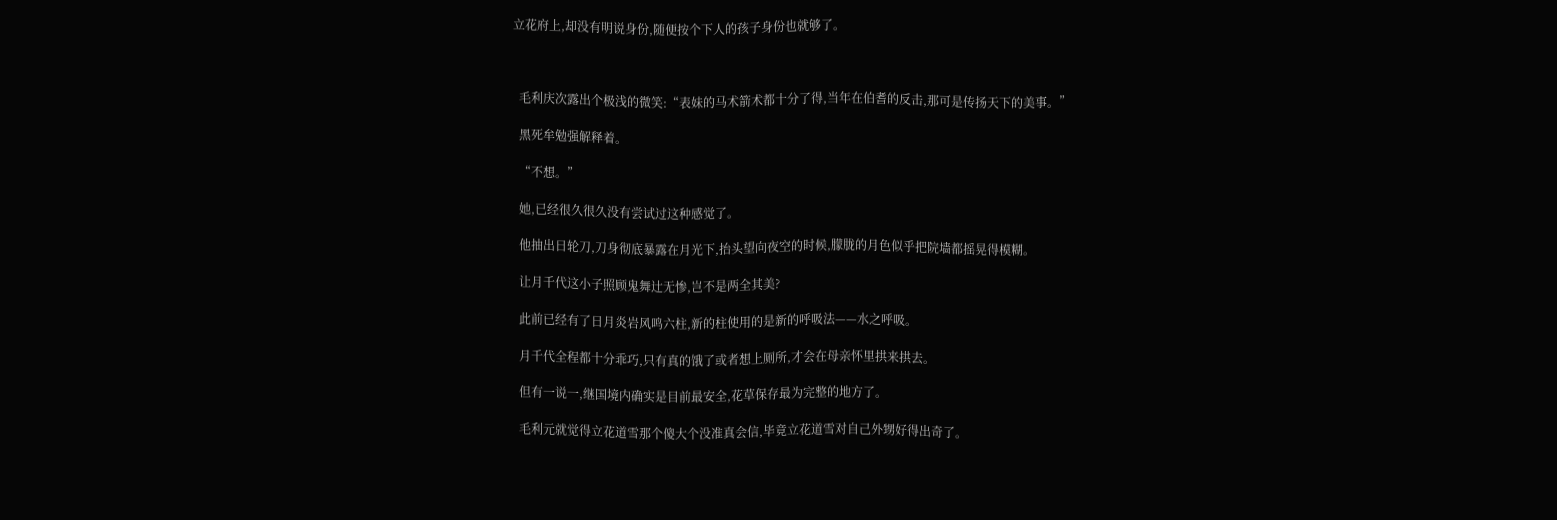立花府上,却没有明说身份,随便按个下人的孩子身份也就够了。



  毛利庆次露出个极浅的微笑:“表妹的马术箭术都十分了得,当年在伯耆的反击,那可是传扬天下的美事。”

  黑死牟勉强解释着。

  “不想。”

  她,已经很久很久没有尝试过这种感觉了。

  他抽出日轮刀,刀身彻底暴露在月光下,抬头望向夜空的时候,朦胧的月色似乎把院墙都摇晃得模糊。

  让月千代这小子照顾鬼舞辻无惨,岂不是两全其美?

  此前已经有了日月炎岩风鸣六柱,新的柱使用的是新的呼吸法——水之呼吸。

  月千代全程都十分乖巧,只有真的饿了或者想上厕所,才会在母亲怀里拱来拱去。

  但有一说一,继国境内确实是目前最安全,花草保存最为完整的地方了。

  毛利元就觉得立花道雪那个傻大个没准真会信,毕竟立花道雪对自己外甥好得出奇了。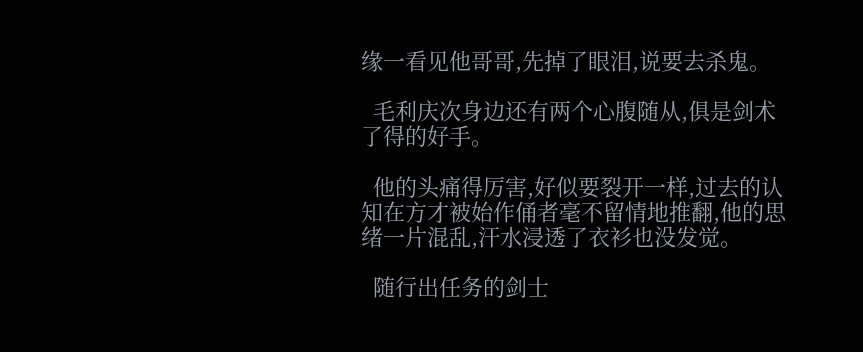缘一看见他哥哥,先掉了眼泪,说要去杀鬼。

  毛利庆次身边还有两个心腹随从,俱是剑术了得的好手。

  他的头痛得厉害,好似要裂开一样,过去的认知在方才被始作俑者毫不留情地推翻,他的思绪一片混乱,汗水浸透了衣衫也没发觉。

  随行出任务的剑士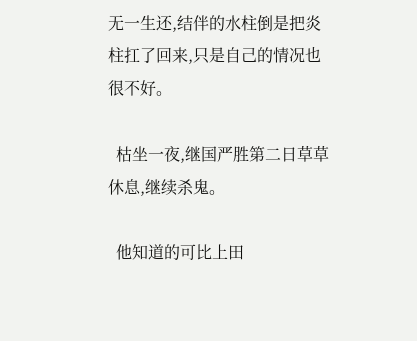无一生还,结伴的水柱倒是把炎柱扛了回来,只是自己的情况也很不好。

  枯坐一夜,继国严胜第二日草草休息,继续杀鬼。

  他知道的可比上田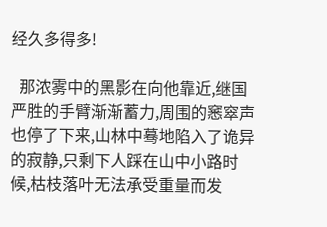经久多得多!

  那浓雾中的黑影在向他靠近,继国严胜的手臂渐渐蓄力,周围的窸窣声也停了下来,山林中蓦地陷入了诡异的寂静,只剩下人踩在山中小路时候,枯枝落叶无法承受重量而发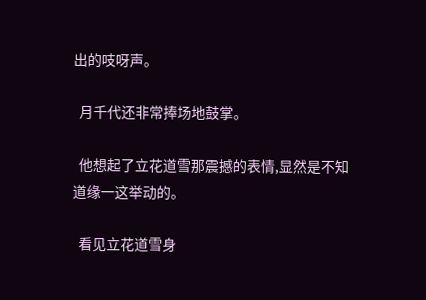出的吱呀声。

  月千代还非常捧场地鼓掌。

  他想起了立花道雪那震撼的表情,显然是不知道缘一这举动的。

  看见立花道雪身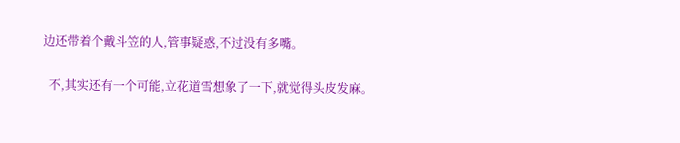边还带着个戴斗笠的人,管事疑惑,不过没有多嘴。

  不,其实还有一个可能,立花道雪想象了一下,就觉得头皮发麻。